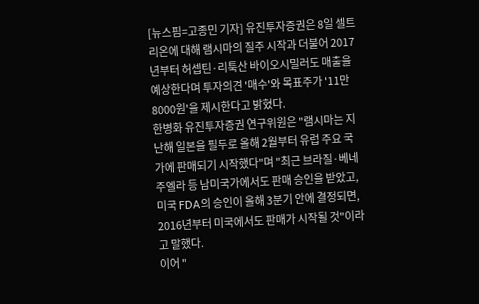[뉴스핌=고종민 기자] 유진투자증권은 8일 셀트리온에 대해 램시마의 질주 시작과 더불어 2017년부터 허셉틴·리툭산 바이오시밀러도 매출을 예상한다며 투자의견 '매수'와 목표주가 '11만8000원'을 제시한다고 밝혔다.
한병화 유진투자증권 연구위원은 "램시마는 지난해 일본을 필두로 올해 2월부터 유럽 주요 국가에 판매되기 시작했다"며 "최근 브라질·베네주엘라 등 남미국가에서도 판매 승인을 받았고, 미국 FDA의 승인이 올해 3분기 안에 결정되면, 2016년부터 미국에서도 판매가 시작될 것"이라고 말했다.
이어 "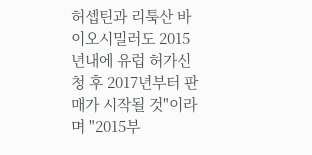허셉틴과 리툭산 바이오시밀러도 2015년내에 유럽 허가신청 후 2017년부터 판매가 시작될 것"이라며 "2015부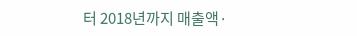터 2018년까지 매출액·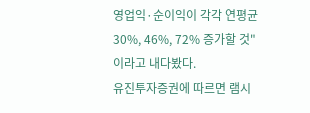영업익·순이익이 각각 연평균 30%, 46%, 72% 증가할 것"이라고 내다봤다.
유진투자증권에 따르면 램시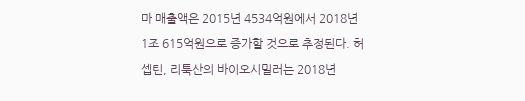마 매출액은 2015년 4534억원에서 2018년 1조 615억원으로 증가할 것으로 추정된다. 허셉틴, 리툭산의 바이오시밀러는 2018년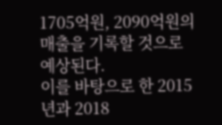1705억원, 2090억원의 매출을 기록할 것으로 예상된다.
이를 바탕으로 한 2015년과 2018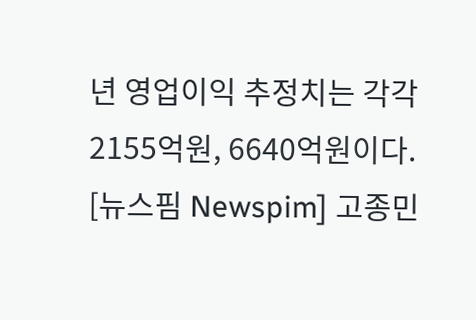년 영업이익 추정치는 각각 2155억원, 6640억원이다.
[뉴스핌 Newspim] 고종민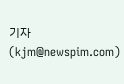기자 (kjm@newspim.com)